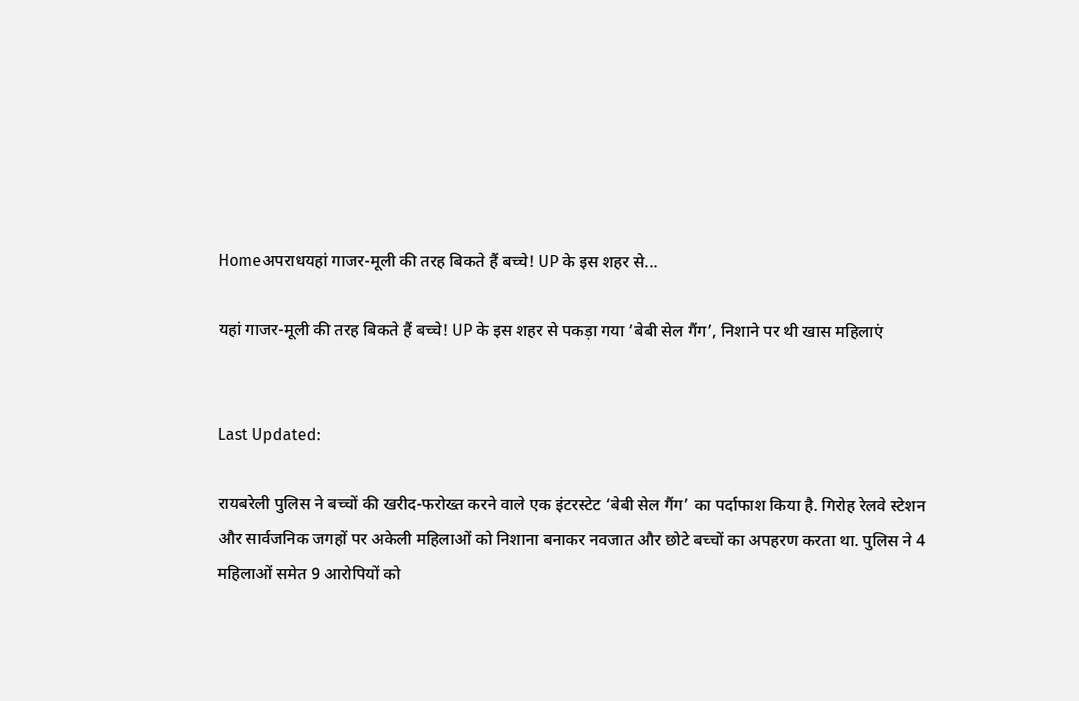Homeअपराधयहां गाजर-मूली की तरह बिकते हैं बच्‍चे! UP के इस शहर से...

यहां गाजर-मूली की तरह बिकते हैं बच्‍चे! UP के इस शहर से पकड़ा गया ‘बेबी सेल गैंग’, निशाने पर थी खास महिलाएं


Last Updated:

रायबरेली पुलिस ने बच्चों की खरीद-फरोख्त करने वाले एक इंटरस्टेट ‘बेबी सेल गैंग’ का पर्दाफाश किया है. गिरोह रेलवे स्टेशन और सार्वजनिक जगहों पर अकेली महिलाओं को निशाना बनाकर नवजात और छोटे बच्चों का अपहरण करता था. पुलिस ने 4 महिलाओं समेत 9 आरोपियों को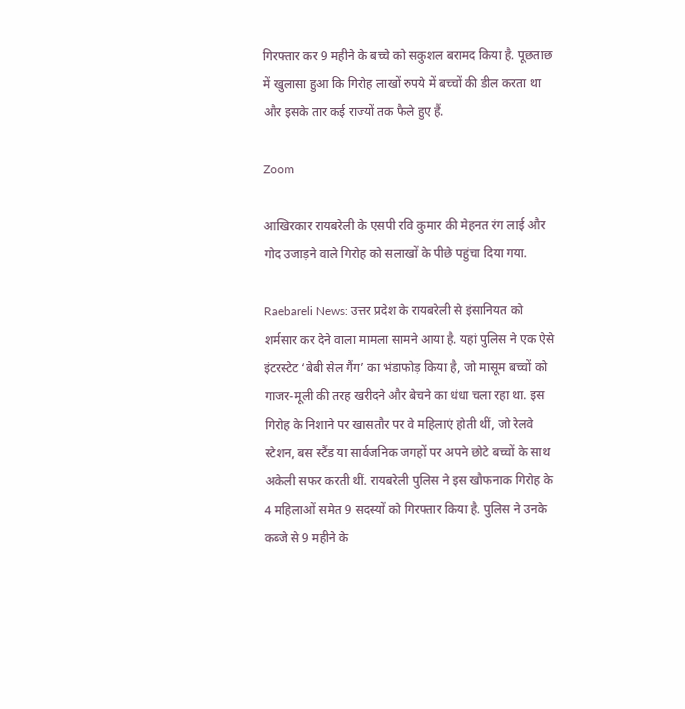गिरफ्तार कर 9 महीने के बच्चे को सकुशल बरामद किया है. पूछताछ में खुलासा हुआ कि गिरोह लाखों रुपये में बच्चों की डील करता था और इसके तार कई राज्यों तक फैले हुए हैं.

Zoom

आखिरकार रायबरेली के एसपी रवि कुमार की मेहनत रंग लाई और गोद उजाड़ने वाले गिरोह को सलाखों के पीछे पहुंचा दिया गया.

Raebareli News: उत्तर प्रदेश के रायबरेली से इंसानियत को शर्मसार कर देने वाला मामला सामने आया है. यहां पुलिस ने एक ऐसे इंटरस्टेट ‘बेबी सेल गैंग’ का भंडाफोड़ किया है, जो मासूम बच्चों को गाजर-मूली की तरह खरीदने और बेचने का धंधा चला रहा था. इस गिरोह के निशाने पर खासतौर पर वे महिलाएं होती थीं, जो रेलवे स्टेशन, बस स्टैंड या सार्वजनिक जगहों पर अपने छोटे बच्चों के साथ अकेली सफर करती थीं. रायबरेली पुलिस ने इस खौफनाक गिरोह के 4 महिलाओं समेत 9 सदस्यों को गिरफ्तार किया है. पुलिस ने उनके कब्जे से 9 महीने के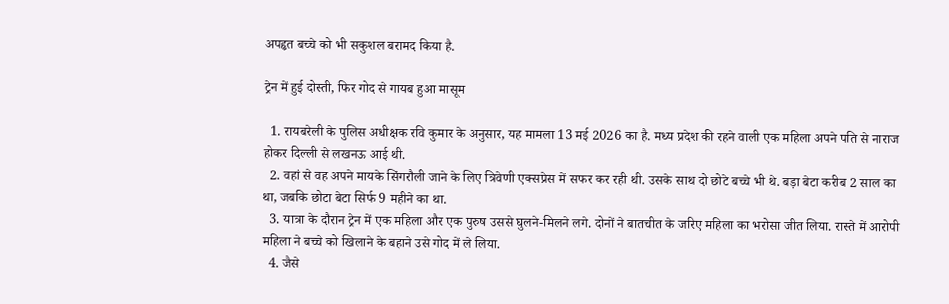अपहृत बच्चे को भी सकुशल बरामद किया है.

ट्रेन में हुई दोस्ती, फिर गोद से गायब हुआ मासूम

  1. रायबरेली के पुलिस अधीक्षक रवि कुमार के अनुसार, यह मामला 13 मई 2026 का है. मध्य प्रदेश की रहने वाली एक महिला अपने पति से नाराज होकर दिल्ली से लखनऊ आई थी.
  2. वहां से वह अपने मायके सिंगरौली जाने के लिए त्रिवेणी एक्सप्रेस में सफर कर रही थी. उसके साथ दो छोटे बच्चे भी थे. बड़ा बेटा करीब 2 साल का था, जबकि छोटा बेटा सिर्फ 9 महीने का था.
  3. यात्रा के दौरान ट्रेन में एक महिला और एक पुरुष उससे घुलने-मिलने लगे. दोनों ने बातचीत के जरिए महिला का भरोसा जीत लिया. रास्ते में आरोपी महिला ने बच्चे को खिलाने के बहाने उसे गोद में ले लिया.
  4. जैसे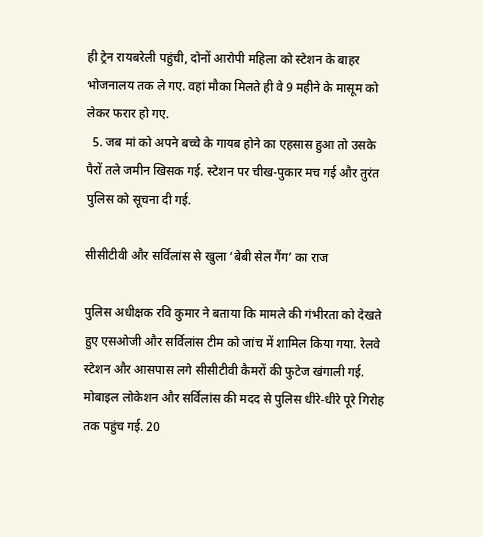ही ट्रेन रायबरेली पहुंची, दोनों आरोपी महिला को स्टेशन के बाहर भोजनालय तक ले गए. वहां मौका मिलते ही वे 9 महीने के मासूम को लेकर फरार हो गए.
  5. जब मां को अपने बच्चे के गायब होने का एहसास हुआ तो उसके पैरों तले जमीन खिसक गई. स्टेशन पर चीख-पुकार मच गई और तुरंत पुलिस को सूचना दी गई.

सीसीटीवी और सर्विलांस से खुला ‘बेबी सेल गैंग’ का राज

पुलिस अधीक्षक रवि कुमार ने बताया कि मामले की गंभीरता को देखते हुए एसओजी और सर्विलांस टीम को जांच में शामिल किया गया. रेलवे स्टेशन और आसपास लगे सीसीटीवी कैमरों की फुटेज खंगाली गई. मोबाइल लोकेशन और सर्विलांस की मदद से पुलिस धीरे-धीरे पूरे गिरोह तक पहुंच गई. 20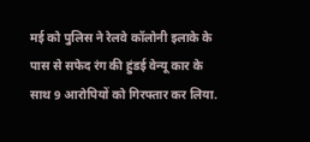मई को पुलिस ने रेलवे कॉलोनी इलाके के पास से सफेद रंग की हुंडई वेन्यू कार के साथ 9 आरोपियों को गिरफ्तार कर लिया.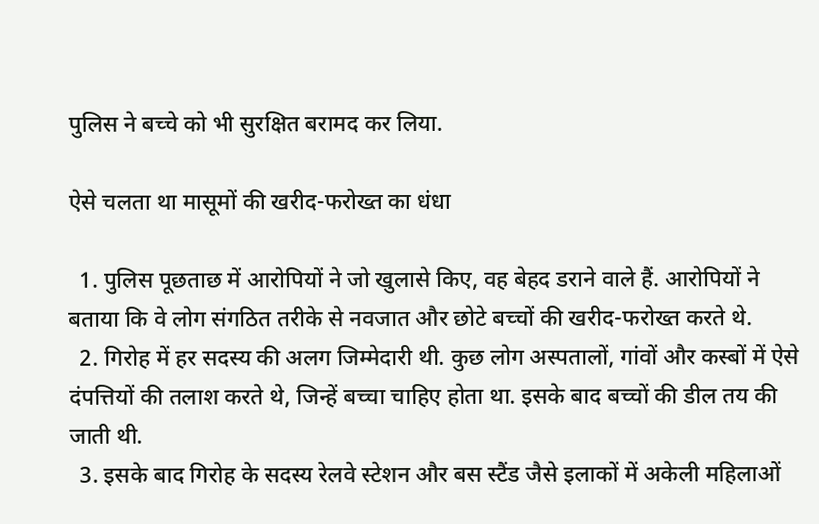पुलिस ने बच्चे को भी सुरक्षित बरामद कर लिया.

ऐसे चलता था मासूमों की खरीद-फरोख्त का धंधा

  1. पुलिस पूछताछ में आरोपियों ने जो खुलासे किए, वह बेहद डराने वाले हैं. आरोपियों ने बताया कि वे लोग संगठित तरीके से नवजात और छोटे बच्चों की खरीद-फरोख्त करते थे.
  2. गिरोह में हर सदस्य की अलग जिम्मेदारी थी. कुछ लोग अस्पतालों, गांवों और कस्बों में ऐसे दंपत्तियों की तलाश करते थे, जिन्हें बच्चा चाहिए होता था. इसके बाद बच्चों की डील तय की जाती थी.
  3. इसके बाद गिरोह के सदस्य रेलवे स्टेशन और बस स्टैंड जैसे इलाकों में अकेली महिलाओं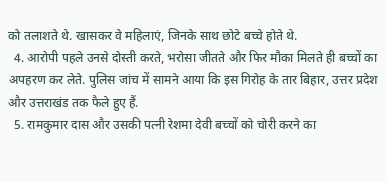को तलाशते थे. खासकर वे महिलाएं, जिनके साथ छोटे बच्चे होते थे.
  4. आरोपी पहले उनसे दोस्ती करते, भरोसा जीतते और फिर मौका मिलते ही बच्चों का अपहरण कर लेते. पुलिस जांच में सामने आया कि इस गिरोह के तार बिहार, उत्तर प्रदेश और उत्तराखंड तक फैले हुए हैं.
  5. रामकुमार दास और उसकी पत्नी रेशमा देवी बच्चों को चोरी करने का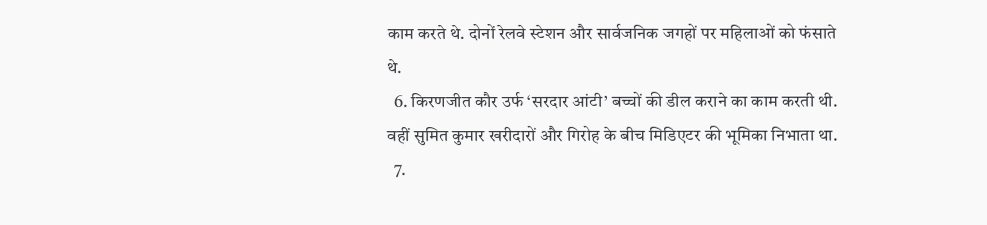काम करते थे. दोनों रेलवे स्टेशन और सार्वजनिक जगहों पर महिलाओं को फंसाते थे.
  6. किरणजीत कौर उर्फ ‘सरदार आंटी’ बच्चों की डील कराने का काम करती थी. वहीं सुमित कुमार खरीदारों और गिरोह के बीच मिडिएटर की भूमिका निभाता था.
  7.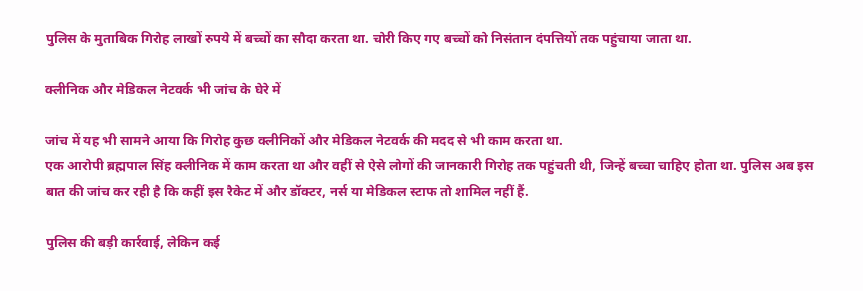पुलिस के मुताबिक गिरोह लाखों रुपये में बच्चों का सौदा करता था. चोरी किए गए बच्चों को निसंतान दंपत्तियों तक पहुंचाया जाता था.

क्लीनिक और मेडिकल नेटवर्क भी जांच के घेरे में

जांच में यह भी सामने आया कि गिरोह कुछ क्लीनिकों और मेडिकल नेटवर्क की मदद से भी काम करता था.
एक आरोपी ब्रह्मपाल सिंह क्लीनिक में काम करता था और वहीं से ऐसे लोगों की जानकारी गिरोह तक पहुंचती थी, जिन्हें बच्चा चाहिए होता था. पुलिस अब इस बात की जांच कर रही है कि कहीं इस रैकेट में और डॉक्टर, नर्स या मेडिकल स्टाफ तो शामिल नहीं हैं.

पुलिस की बड़ी कार्रवाई, लेकिन कई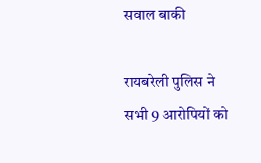सवाल बाकी

रायबरेली पुलिस ने सभी 9 आरोपियों को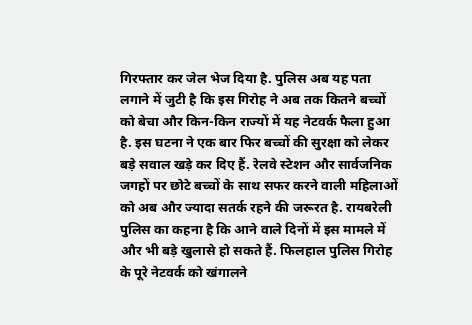गिरफ्तार कर जेल भेज दिया है. पुलिस अब यह पता लगाने में जुटी है कि इस गिरोह ने अब तक कितने बच्चों को बेचा और किन-किन राज्यों में यह नेटवर्क फैला हुआ है. इस घटना ने एक बार फिर बच्चों की सुरक्षा को लेकर बड़े सवाल खड़े कर दिए हैं. रेलवे स्टेशन और सार्वजनिक जगहों पर छोटे बच्चों के साथ सफर करने वाली महिलाओं को अब और ज्यादा सतर्क रहने की जरूरत है. रायबरेली पुलिस का कहना है कि आने वाले दिनों में इस मामले में और भी बड़े खुलासे हो सकते हैं. फिलहाल पुलिस गिरोह के पूरे नेटवर्क को खंगालने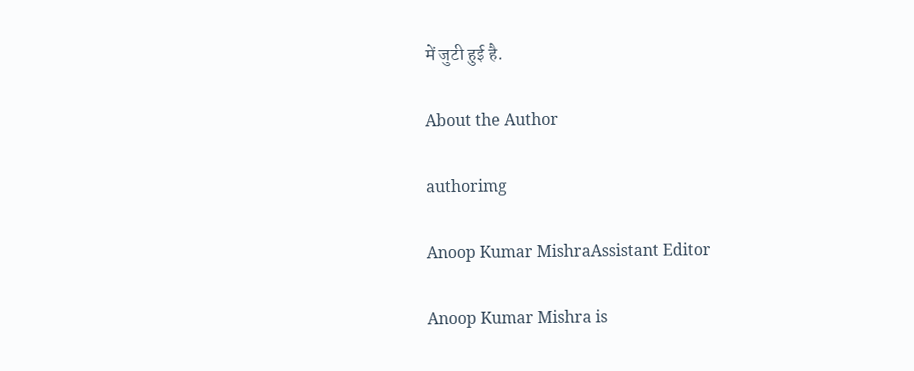में जुटी हुई है.

About the Author

authorimg

Anoop Kumar MishraAssistant Editor

Anoop Kumar Mishra is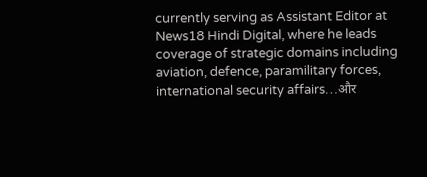currently serving as Assistant Editor at News18 Hindi Digital, where he leads coverage of strategic domains including aviation, defence, paramilitary forces, international security affairs…और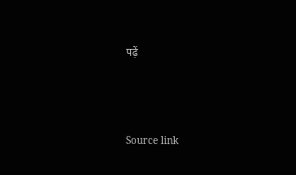पढ़ें



Source link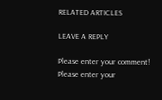RELATED ARTICLES

LEAVE A REPLY

Please enter your comment!
Please enter your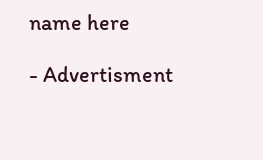name here

- Advertisment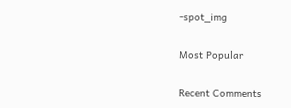-spot_img

Most Popular

Recent Comments